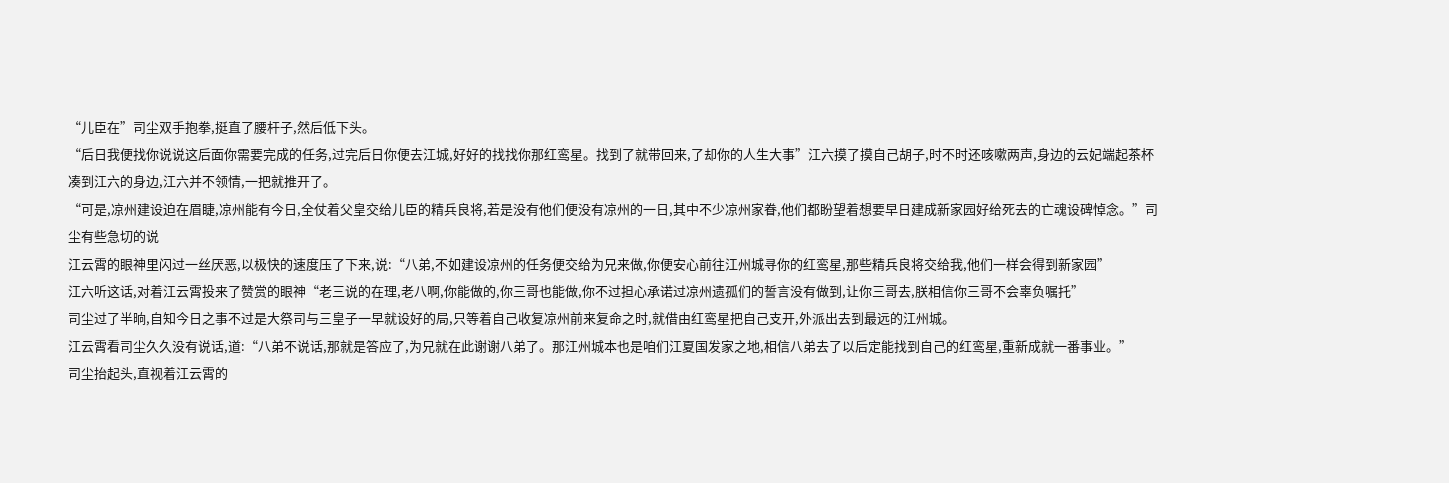“儿臣在”司尘双手抱拳,挺直了腰杆子,然后低下头。
“后日我便找你说说这后面你需要完成的任务,过完后日你便去江城,好好的找找你那红鸾星。找到了就带回来,了却你的人生大事”江六摸了摸自己胡子,时不时还咳嗽两声,身边的云妃端起茶杯凑到江六的身边,江六并不领情,一把就推开了。
“可是,凉州建设迫在眉睫,凉州能有今日,全仗着父皇交给儿臣的精兵良将,若是没有他们便没有凉州的一日,其中不少凉州家眷,他们都盼望着想要早日建成新家园好给死去的亡魂设碑悼念。”司尘有些急切的说
江云霄的眼神里闪过一丝厌恶,以极快的速度压了下来,说:“八弟,不如建设凉州的任务便交给为兄来做,你便安心前往江州城寻你的红鸾星,那些精兵良将交给我,他们一样会得到新家园”
江六听这话,对着江云霄投来了赞赏的眼神“老三说的在理,老八啊,你能做的,你三哥也能做,你不过担心承诺过凉州遗孤们的誓言没有做到,让你三哥去,朕相信你三哥不会辜负嘱托”
司尘过了半晌,自知今日之事不过是大祭司与三皇子一早就设好的局,只等着自己收复凉州前来复命之时,就借由红鸾星把自己支开,外派出去到最远的江州城。
江云霄看司尘久久没有说话,道:“八弟不说话,那就是答应了,为兄就在此谢谢八弟了。那江州城本也是咱们江夏国发家之地,相信八弟去了以后定能找到自己的红鸾星,重新成就一番事业。”
司尘抬起头,直视着江云霄的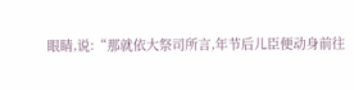眼睛,说:“那就依大祭司所言,年节后儿臣便动身前往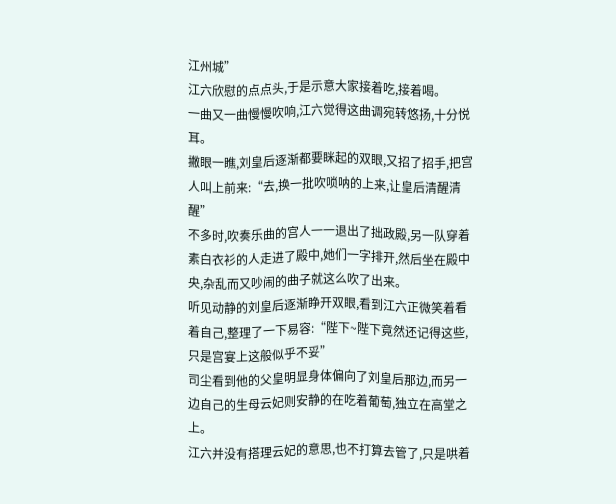江州城”
江六欣慰的点点头,于是示意大家接着吃,接着喝。
一曲又一曲慢慢吹响,江六觉得这曲调宛转悠扬,十分悦耳。
撇眼一瞧,刘皇后逐渐都要眯起的双眼,又招了招手,把宫人叫上前来:“去,换一批吹唢呐的上来,让皇后清醒清醒”
不多时,吹奏乐曲的宫人一一退出了拙政殿,另一队穿着素白衣衫的人走进了殿中,她们一字排开,然后坐在殿中央,杂乱而又吵闹的曲子就这么吹了出来。
听见动静的刘皇后逐渐睁开双眼,看到江六正微笑着看着自己,整理了一下易容:“陛下~陛下竟然还记得这些,只是宫宴上这般似乎不妥”
司尘看到他的父皇明显身体偏向了刘皇后那边,而另一边自己的生母云妃则安静的在吃着葡萄,独立在高堂之上。
江六并没有搭理云妃的意思,也不打算去管了,只是哄着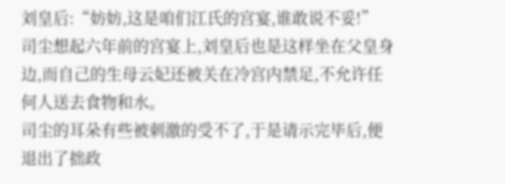刘皇后:“妨妨,这是咱们江氏的宫宴,谁敢说不妥!”
司尘想起六年前的宫宴上,刘皇后也是这样坐在父皇身边,而自己的生母云妃还被关在冷宫内禁足,不允许任何人送去食物和水。
司尘的耳朵有些被刺激的受不了,于是请示完毕后,便退出了拙政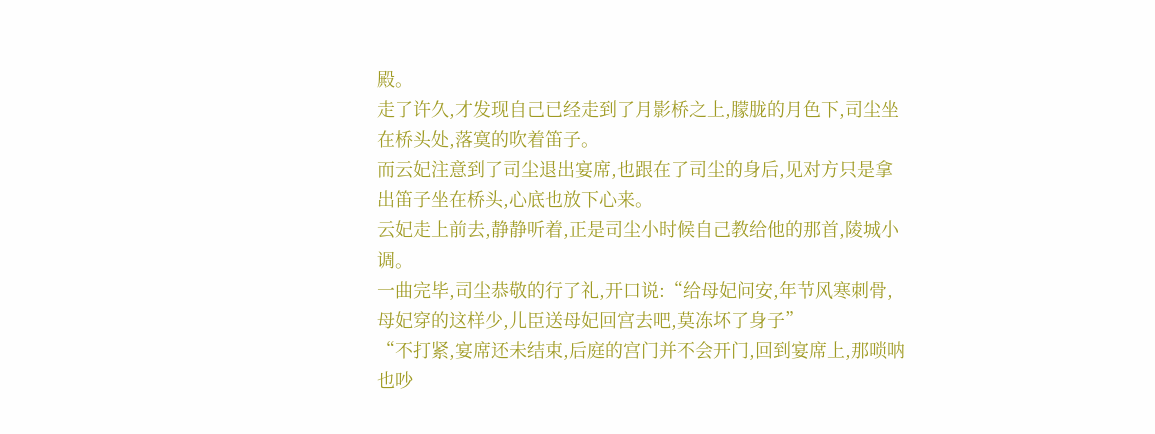殿。
走了许久,才发现自己已经走到了月影桥之上,朦胧的月色下,司尘坐在桥头处,落寞的吹着笛子。
而云妃注意到了司尘退出宴席,也跟在了司尘的身后,见对方只是拿出笛子坐在桥头,心底也放下心来。
云妃走上前去,静静听着,正是司尘小时候自己教给他的那首,陵城小调。
一曲完毕,司尘恭敬的行了礼,开口说:“给母妃问安,年节风寒刺骨,母妃穿的这样少,儿臣送母妃回宫去吧,莫冻坏了身子”
“不打紧,宴席还未结束,后庭的宫门并不会开门,回到宴席上,那唢呐也吵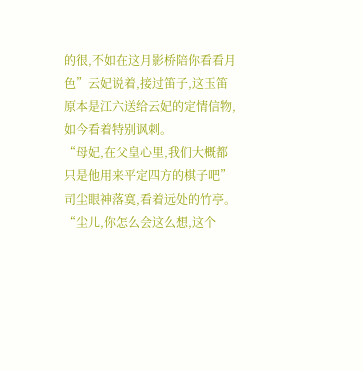的很,不如在这月影桥陪你看看月色”云妃说着,接过笛子,这玉笛原本是江六送给云妃的定情信物,如今看着特别讽刺。
“母妃,在父皇心里,我们大概都只是他用来平定四方的棋子吧”司尘眼神落寞,看着远处的竹亭。
“尘儿,你怎么会这么想,这个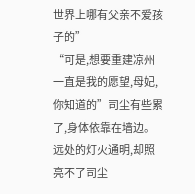世界上哪有父亲不爱孩子的”
“可是,想要重建凉州一直是我的愿望,母妃,你知道的”司尘有些累了,身体依靠在墙边。
远处的灯火通明,却照亮不了司尘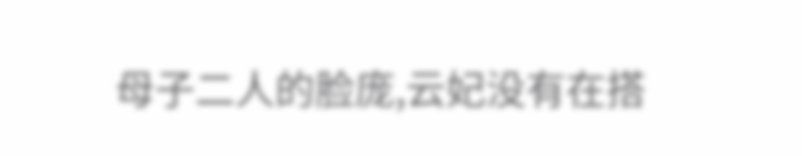母子二人的脸庞,云妃没有在搭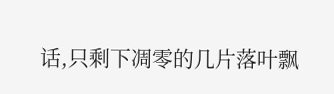话,只剩下凋零的几片落叶飘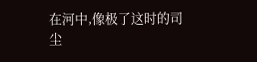在河中,像极了这时的司尘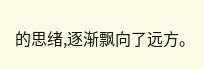的思绪,逐渐飘向了远方。